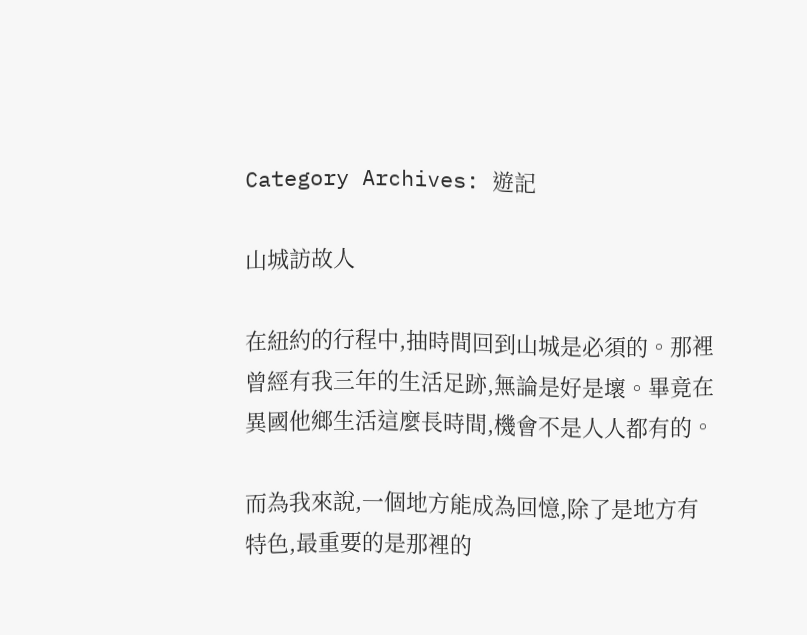Category Archives: 遊記

山城訪故人

在紐約的行程中,抽時間回到山城是必須的。那裡曾經有我三年的生活足跡,無論是好是壞。畢竟在異國他鄉生活這麼長時間,機會不是人人都有的。

而為我來說,一個地方能成為回憶,除了是地方有特色,最重要的是那裡的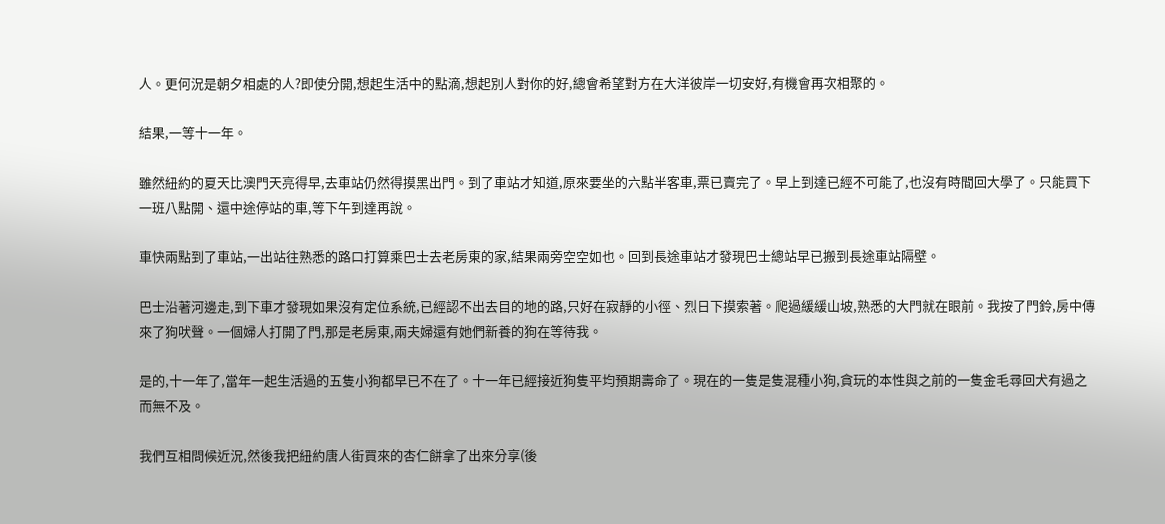人。更何況是朝夕相處的人?即使分開,想起生活中的點滴,想起別人對你的好,總會希望對方在大洋彼岸一切安好,有機會再次相聚的。

結果,一等十一年。

雖然紐約的夏天比澳門天亮得早,去車站仍然得摸黑出門。到了車站才知道,原來要坐的六點半客車,票已賣完了。早上到達已經不可能了,也沒有時間回大學了。只能買下一班八點開、還中途停站的車,等下午到達再說。

車快兩點到了車站,一出站往熟悉的路口打算乘巴士去老房東的家,結果兩旁空空如也。回到長途車站才發現巴士總站早已搬到長途車站隔壁。

巴士沿著河邊走,到下車才發現如果沒有定位系統,已經認不出去目的地的路,只好在寂靜的小徑、烈日下摸索著。爬過緩緩山坡,熟悉的大門就在眼前。我按了門鈴,房中傳來了狗吠聲。一個婦人打開了門,那是老房東,兩夫婦還有她們新養的狗在等待我。

是的,十一年了,當年一起生活過的五隻小狗都早已不在了。十一年已經接近狗隻平均預期壽命了。現在的一隻是隻混種小狗,貪玩的本性與之前的一隻金毛尋回犬有過之而無不及。

我們互相問候近況,然後我把紐約唐人街買來的杏仁餅拿了出來分享(後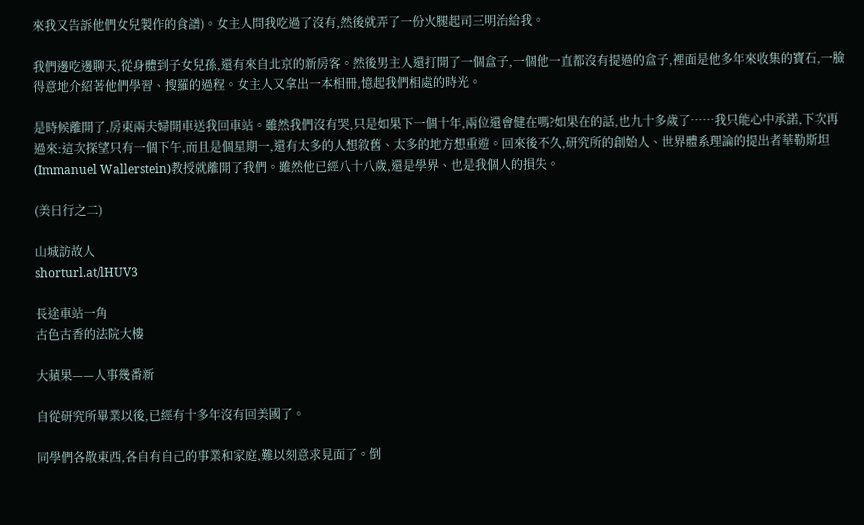來我又告訴他們女兒製作的食譜)。女主人問我吃過了沒有,然後就弄了一份火腿起司三明治給我。

我們邊吃邊聊天,從身體到子女兒孫,還有來自北京的新房客。然後男主人還打開了一個盒子,一個他一直都沒有提過的盒子,裡面是他多年來收集的寶石,一臉得意地介紹著他們學習、搜羅的過程。女主人又拿出一本相冊,憶起我們相處的時光。

是時候離開了,房東兩夫婦開車送我回車站。雖然我們沒有哭,只是如果下一個十年,兩位還會健在嗎?如果在的話,也九十多歲了⋯⋯我只能心中承諾,下次再過來:這次探望只有一個下午,而且是個星期一,還有太多的人想敘舊、太多的地方想重遊。回來後不久,研究所的創始人、世界體系理論的提出者華勒斯坦(Immanuel Wallerstein)教授就離開了我們。雖然他已經八十八歲,還是學界、也是我個人的損失。

(美日行之二)

山城訪故人
shorturl.at/lHUV3

長途車站一角
古色古香的法院大樓

大蘋果——人事幾番新

自從研究所畢業以後,已經有十多年沒有回美國了。

同學們各散東西,各自有自己的事業和家庭,難以刻意求見面了。倒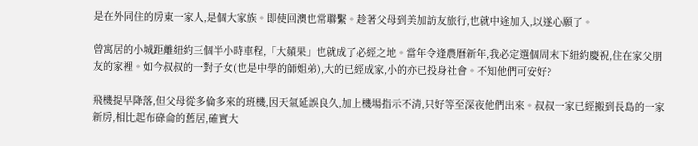是在外同住的房東一家人,是個大家族。即使回澳也常聯繫。趁著父母到美加訪友旅行,也就中途加入,以遂心願了。

曾寓居的小城距離紐約三個半小時車程,「大蘋果」也就成了必經之地。當年令逢農曆新年,我必定選個周末下紐約慶祝,住在家父朋友的家裡。如今叔叔的一對子女(也是中學的師姐弟),大的已經成家,小的亦已投身社會。不知他們可安好?

飛機提早降落,但父母從多倫多來的班機,因天氣延誤良久,加上機場指示不清,只好等至深夜他們出來。叔叔一家已經搬到長島的一家新房,相比起布碌侖的舊居,確實大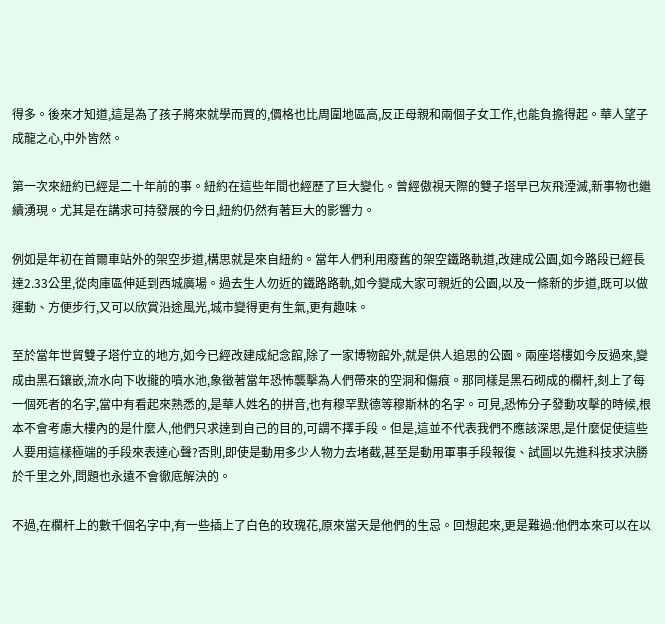得多。後來才知道,這是為了孩子將來就學而買的,價格也比周圍地區高,反正母親和兩個子女工作,也能負擔得起。華人望子成龍之心,中外皆然。

第一次來紐約已經是二十年前的事。紐約在這些年間也經歷了巨大變化。曾經傲視天際的雙子塔早已灰飛湮滅,新事物也繼續湧現。尤其是在講求可持發展的今日,紐約仍然有著巨大的影響力。

例如是年初在首爾車站外的架空步道,構思就是來自紐約。當年人們利用廢舊的架空鐵路軌道,改建成公園,如今路段已經長達2.33公里,從肉庫區伸延到西城廣場。過去生人勿近的鐵路路軌,如今變成大家可親近的公園,以及一條新的步道,既可以做運動、方便步行,又可以欣賞沿途風光,城市變得更有生氣,更有趣味。

至於當年世貿雙子塔佇立的地方,如今已經改建成紀念館,除了一家博物館外,就是供人追思的公園。兩座塔樓如今反過來,變成由黑石鑲嵌,流水向下收攏的噴水池,象徵著當年恐怖襲擊為人們帶來的空洞和傷痕。那同樣是黑石砌成的欄杆,刻上了每一個死者的名字,當中有看起來熟悉的,是華人姓名的拼音,也有穆罕默德等穆斯林的名字。可見,恐怖分子發動攻擊的時候,根本不會考慮大樓內的是什麼人,他們只求達到自己的目的,可謂不擇手段。但是,這並不代表我們不應該深思,是什麼促使這些人要用這樣極端的手段來表達心聲?否則,即使是動用多少人物力去堵截,甚至是動用軍事手段報復、試圖以先進科技求決勝於千里之外,問題也永遠不會徹底解決的。

不過,在欄杆上的數千個名字中,有一些插上了白色的玫瑰花,原來當天是他們的生忌。回想起來,更是難過:他們本來可以在以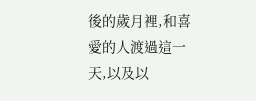後的歲月裡,和喜愛的人渡過這一天,以及以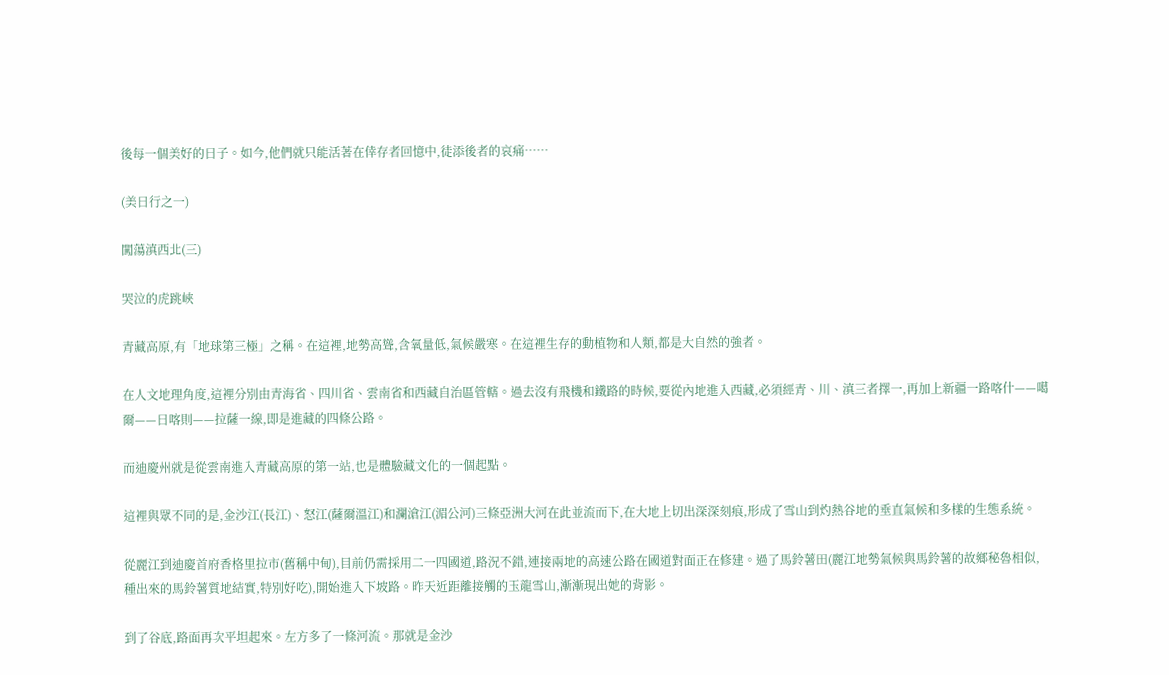後每一個美好的日子。如今,他們就只能活著在倖存者回憶中,徒添後者的哀痛……

(美日行之一)

闖蕩滇西北(三)

哭泣的虎跳峽

青藏高原,有「地球第三極」之稱。在這裡,地勢高聳,含氧量低,氣候嚴寒。在這裡生存的動植物和人類,都是大自然的強者。

在人文地理角度,這裡分別由青海省、四川省、雲南省和西藏自治區管轄。過去沒有飛機和鐵路的時候,要從內地進入西藏,必須經青、川、滇三者擇一,再加上新疆一路喀什——噶爾——日喀則——拉薩一線,即是進藏的四條公路。

而迪慶州就是從雲南進入青藏高原的第一站,也是體驗藏文化的一個起點。

這裡與眾不同的是,金沙江(長江)、怒江(薩爾溫江)和瀾滄江(湄公河)三條亞洲大河在此並流而下,在大地上切出深深刻痕,形成了雪山到灼熱谷地的垂直氣候和多樣的生態系統。

從麗江到迪慶首府香格里拉市(舊稱中甸),目前仍需採用二一四國道,路況不錯,連接兩地的高速公路在國道對面正在修建。過了馬鈴薯田(麗江地勢氣候與馬鈴薯的故鄉秘魯相似,種出來的馬鈴薯質地結實,特別好吃),開始進入下坡路。昨天近距離接觸的玉龍雪山,漸漸現出她的背影。

到了谷底,路面再次平坦起來。左方多了一條河流。那就是金沙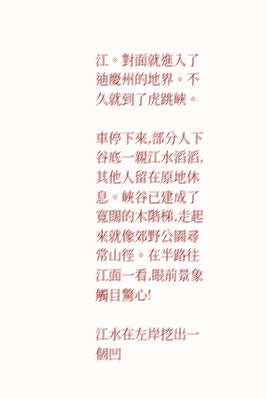江。對面就進入了迪慶州的地界。不久就到了虎跳峽。

車停下來,部分人下谷底一親江水滔滔,其他人留在原地休息。峽谷已建成了寬闊的木階梯,走起來就像郊野公園尋常山徑。在半路往江面一看,眼前景象觸目驚心!

江水在左岸挖出一個凹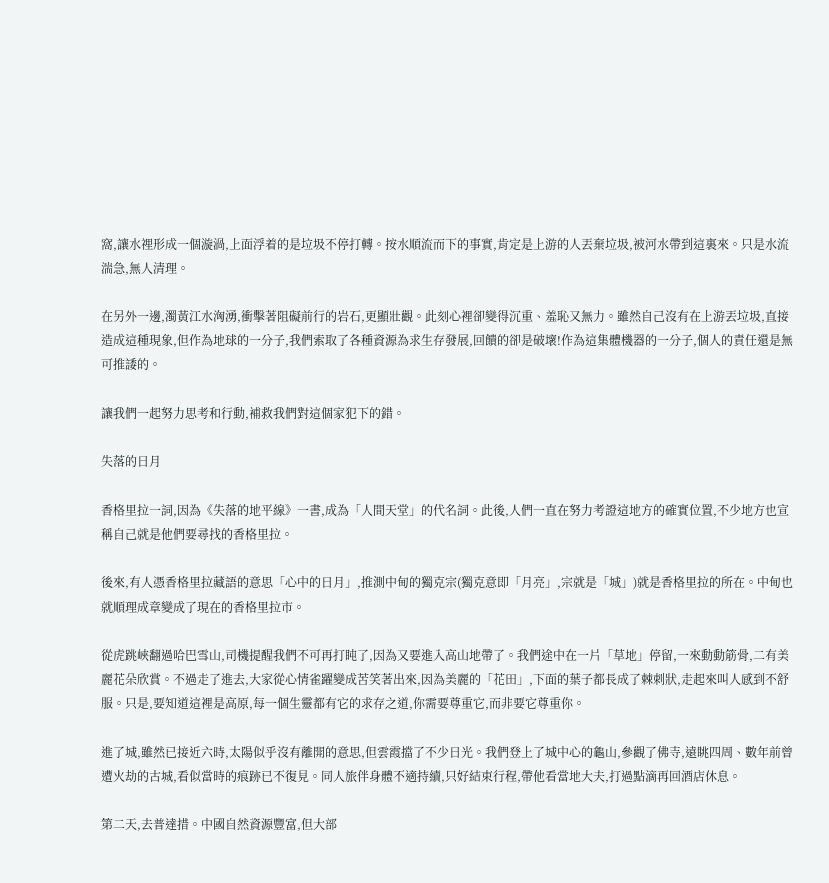窩,讓水𥚃形成一個漩渦,上面浮着的是垃圾不停打轉。按水順流而下的事實,肯定是上游的人丟棄垃圾,被河水帶到這裏來。只是水流湍急,無人清理。

在另外一邊,濁黃江水洶湧,衝擊著阻礙前行的岩石,更顯壯觀。此刻心裡卻變得沉重、羞恥又無力。雖然自己沒有在上游丟垃圾,直接造成這種現象,但作為地球的一分子,我們索取了各種資源為求生存發展,回饋的卻是破壞!作為這集體機器的一分子,個人的責任還是無可推諉的。

讓我們一起努力思考和行動,補救我們對這個家犯下的錯。

失落的日月

香格里拉一詞,因為《失落的地平線》一書,成為「人間天堂」的代名詞。此後,人們一直在努力考證這地方的確實位置,不少地方也宣稱自己就是他們要尋找的香格里拉。

後來,有人憑香格里拉藏語的意思「心中的日月」,推測中甸的獨克宗(獨克意即「月亮」,宗就是「城」)就是香格里拉的所在。中甸也就順理成章變成了現在的香格里拉市。

從虎跳峽翻過哈巴雪山,司機提醒我們不可再打盹了,因為又要進入高山地帶了。我們途中在一片「草地」停留,一來動動筋骨,二有美麗花朵欣賞。不過走了進去,大家從心情雀躍變成苦笑著出來,因為美麗的「花田」,下面的葉子都長成了棘刺狀,走起來叫人感到不舒服。只是,要知道這裡是高原,每一個生靈都有它的求存之道,你需要尊重它,而非要它尊重你。

進了城,雖然已接近六時,太陽似乎沒有離開的意思,但雲霞擋了不少日光。我們登上了城中心的龜山,參觀了佛寺,遠眺四周、數年前曾遭火劫的古城,看似當時的痕跡已不復見。同人旅伴身體不適持續,只好結束行程,帶他看當地大夫,打過點滴再回酒店休息。

第二天,去普達措。中國自然資源豐富,但大部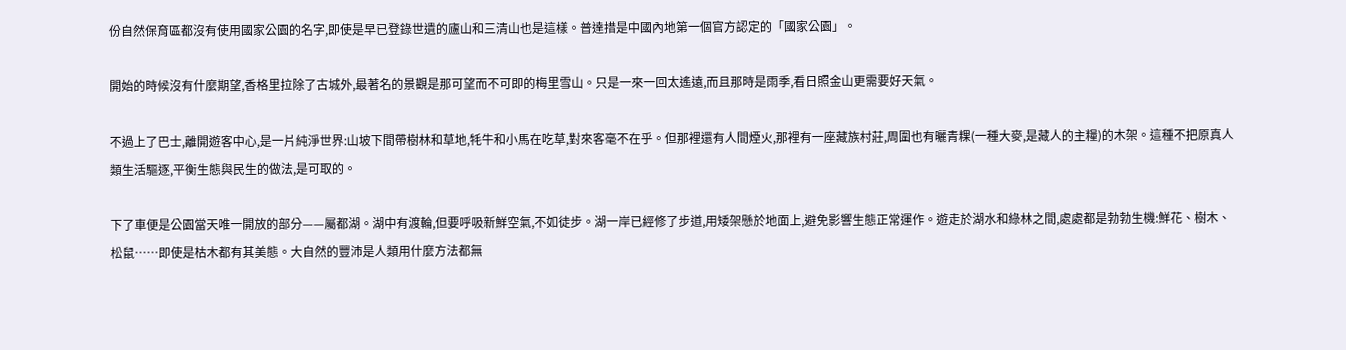份自然保育區都沒有使用國家公園的名字,即使是早已登錄世遺的廬山和三清山也是這樣。普達措是中國內地第一個官方認定的「國家公園」。

開始的時候沒有什麼期望,香格里拉除了古城外,最著名的景觀是那可望而不可即的梅里雪山。只是一來一回太遙遠,而且那時是雨季,看日照金山更需要好天氣。

不過上了巴士,離開遊客中心,是一片純淨世界:山坡下間帶樹林和草地,牦牛和小馬在吃草,對來客毫不在乎。但那裡還有人間煙火,那裡有一座藏族村莊,周圍也有曬青粿(一種大麥,是藏人的主糧)的木架。這種不把原真人類生活驅逐,平衡生態與民生的做法,是可取的。

下了車便是公園當天唯一開放的部分——屬都湖。湖中有渡輪,但要呼吸新鮮空氣,不如徒步。湖一岸已經修了步道,用矮架懸於地面上,避免影響生態正常運作。遊走於湖水和綠林之間,處處都是勃勃生機:鮮花、樹木、松鼠⋯⋯即使是枯木都有其美態。大自然的豐沛是人類用什麼方法都無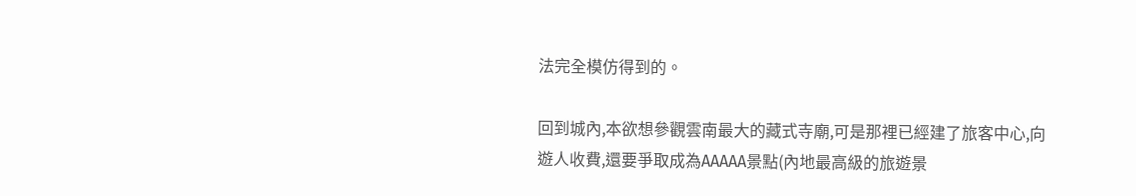法完全模仿得到的。

回到城內,本欲想參觀雲南最大的藏式寺廟,可是那裡已經建了旅客中心,向遊人收費,還要爭取成為AAAAA景點(內地最高級的旅遊景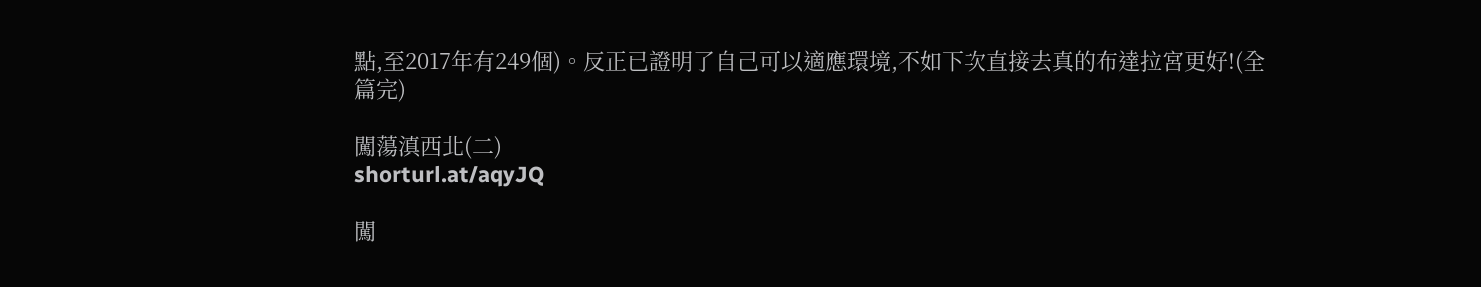點,至2017年有249個)。反正已證明了自己可以適應環境,不如下次直接去真的布達拉宮更好!(全篇完)

闖蕩滇西北(二)
shorturl.at/aqyJQ

闖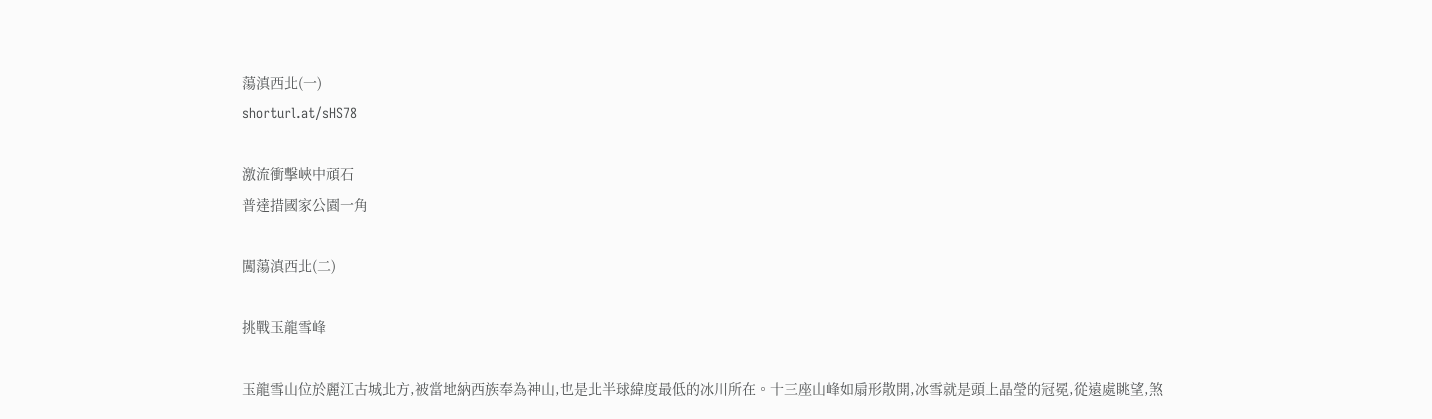蕩滇西北(一)
shorturl.at/sHS78

激流衝擊峽中頑石
普達措國家公園一角

闖蕩滇西北(二)

挑戰玉龍雪峰

玉龍雪山位於麗江古城北方,被當地納西族奉為神山,也是北半球緯度最低的冰川所在。十三座山峰如扇形散開,冰雪就是頭上晶瑩的冠冕,從遠處眺望,煞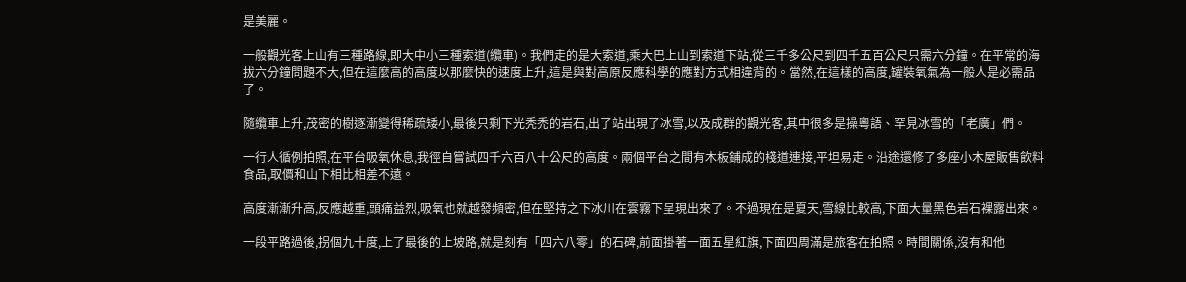是美麗。

一般觀光客上山有三種路線,即大中小三種索道(纜車)。我們走的是大索道,乘大巴上山到索道下站,從三千多公尺到四千五百公尺只需六分鐘。在平常的海拔六分鐘問題不大,但在這麼高的高度以那麼快的速度上升,這是與對高原反應科學的應對方式相違背的。當然,在這樣的高度,罐裝氧氣為一般人是必需品了。

隨纜車上升,茂密的樹逐漸變得稀疏矮小,最後只剩下光秃禿的岩石,出了站出現了冰雪,以及成群的觀光客,其中很多是操粵語、罕見冰雪的「老廣」們。

一行人循例拍照,在平台吸氧休息,我徑自嘗試四千六百八十公尺的高度。兩個平台之間有木板鋪成的棧道連接,平坦易走。沿途還修了多座小木屋販售飲料食品,取價和山下相比相差不遠。

高度漸漸升高,反應越重,頭痛益烈,吸氧也就越發頻密,但在堅持之下冰川在雲霧下呈現出來了。不過現在是夏天,雪線比較高,下面大量黑色岩石裸露出來。

一段平路過後,拐個九十度,上了最後的上坡路,就是刻有「四六八零」的石碑,前面掛著一面五星紅旗,下面四周滿是旅客在拍照。時間關係,沒有和他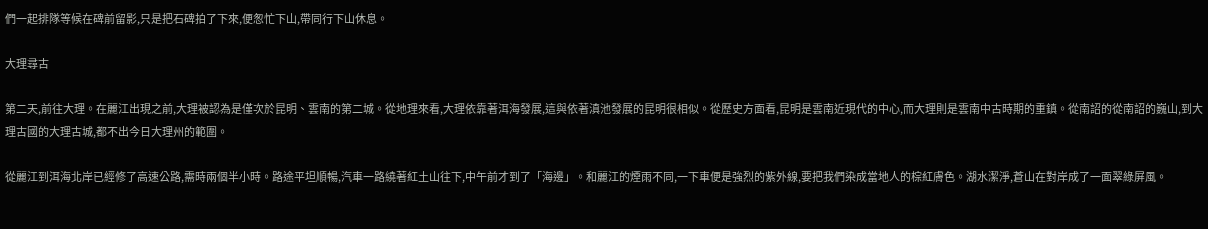們一起排隊等候在碑前留影,只是把石碑拍了下來,便怱忙下山,帶同行下山休息。

大理尋古

第二天,前往大理。在麗江出現之前,大理被認為是僅次於昆明、雲南的第二城。從地理來看,大理依靠著洱海發展,這與依著滇池發展的昆明很相似。從歷史方面看,昆明是雲南近現代的中心,而大理則是雲南中古時期的重鎮。從南詔的從南詔的巍山,到大理古國的大理古城,都不出今日大理州的範圍。

從麗江到洱海北岸已經修了高速公路,需時兩個半小時。路途平坦順暢,汽車一路繞著紅土山往下,中午前才到了「海邊」。和麗江的煙雨不同,一下車便是強烈的紫外線,要把我們染成當地人的棕紅膚色。湖水潔淨,蒼山在對岸成了一面翠綠屏風。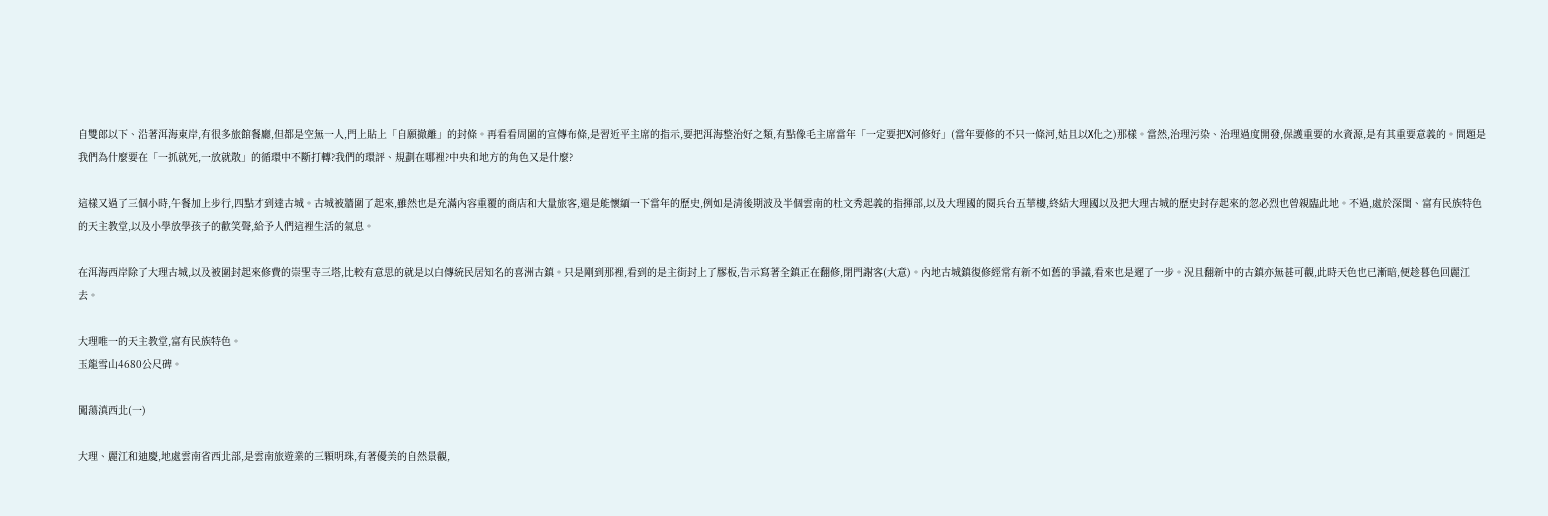自雙郎以下、沿著洱海東岸,有很多旅館餐廳,但都是空無一人,門上貼上「自願撤離」的封條。再看看周圍的宣傳布條,是習近平主席的指示,要把洱海整治好之類,有點像毛主席當年「一定要把X河修好」(當年要修的不只一條河,姑且以X化之)那樣。當然,治理污染、治理過度開發,保護重要的水資源,是有其重要意義的。問題是我們為什麼要在「一抓就死,一放就散」的循環中不斷打轉?我們的環評、規劃在哪裡?中央和地方的角色又是什麼?

這樣又過了三個小時,午餐加上步行,四點才到達古城。古城被牆圍了起來,雖然也是充滿內容重覆的商店和大量旅客,還是能懷緬一下當年的歷史,例如是清後期波及半個雲南的杜文秀起義的指揮部,以及大理國的閱兵台五華樓,終結大理國以及把大理古城的歷史封存起來的忽必烈也曾親臨此地。不過,處於深閨、富有民族特色的天主教堂,以及小學放學孩子的歡笑聲,給予人們這裡生活的氣息。

在洱海西岸除了大理古城,以及被圍封起來修費的崇聖寺三塔,比較有意思的就是以白傳統民居知名的喜洲古鎮。只是剛到那裡,看到的是主街封上了膠板,告示寫著全鎮正在翻修,閉門謝客(大意)。內地古城鎮復修經常有新不如舊的爭議,看來也是遲了一步。況且翻新中的古鎮亦無甚可觀,此時天色也已漸暗,便趁暮色回麗江去。

大理唯一的天主教堂,富有民族特色。
玉龍雪山4680公尺碑。

闖蕩滇西北(一)

大理、麗江和迪慶,地處雲南省西北部,是雲南旅遊業的三顆明珠,有著優美的自然景觀,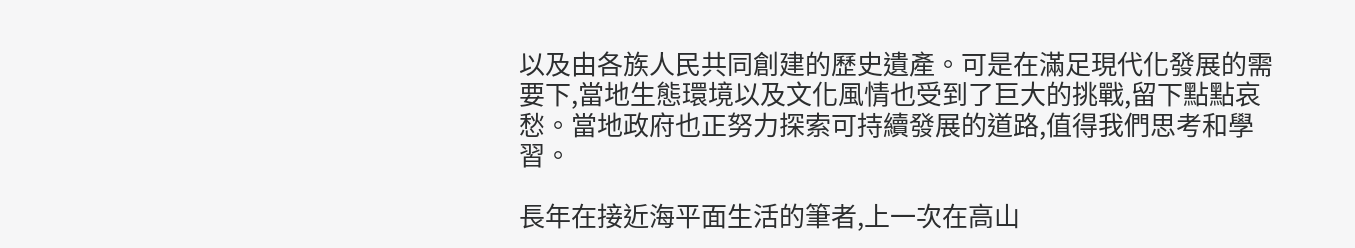以及由各族人民共同創建的歷史遺產。可是在滿足現代化發展的需要下,當地生態環境以及文化風情也受到了巨大的挑戰,留下點點哀愁。當地政府也正努力探索可持續發展的道路,值得我們思考和學習。

長年在接近海平面生活的筆者,上一次在高山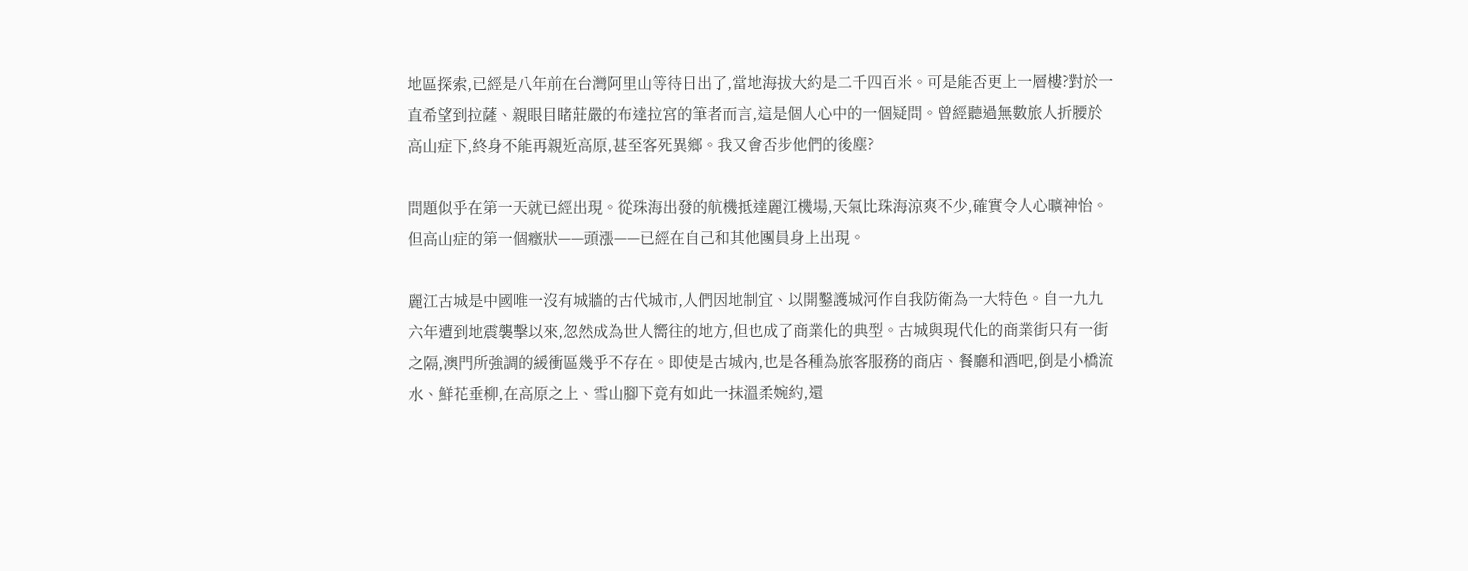地區探索,已經是八年前在台灣阿里山等待日出了,當地海拔大約是二千四百米。可是能否更上一層樓?對於一直希望到拉薩、親眼目睹莊嚴的布達拉宮的筆者而言,這是個人心中的一個疑問。曾經聽過無數旅人折腰於高山症下,終身不能再親近高原,甚至客死異鄉。我又會否步他們的後塵?

問題似乎在第一天就已經出現。從珠海出發的航機抵達麗江機場,天氣比珠海涼爽不少,確實令人心曠神怡。但高山症的第一個癥狀——頭漲——已經在自己和其他團員身上出現。

麗江古城是中國唯一沒有城牆的古代城市,人們因地制宜、以開鑿護城河作自我防衛為一大特色。自一九九六年遭到地震襲擊以來,忽然成為世人嚮往的地方,但也成了商業化的典型。古城與現代化的商業街只有一街之隔,澳門所強調的緩衝區幾乎不存在。即使是古城內,也是各種為旅客服務的商店、餐廳和酒吧,倒是小橋流水、鮮花垂柳,在高原之上、雪山腳下竟有如此一抹溫柔婉約,還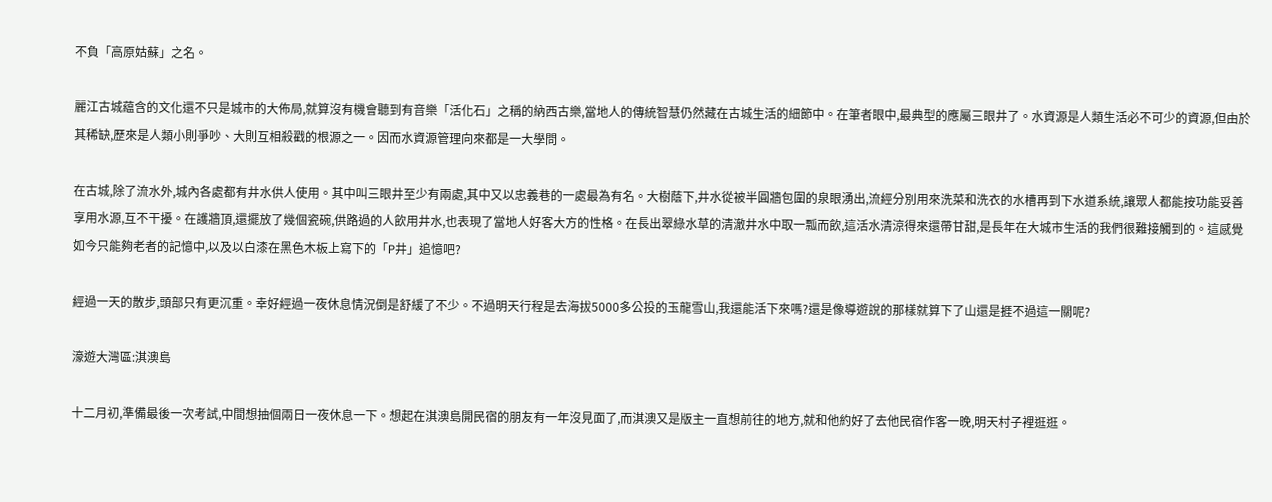不負「高原姑蘇」之名。

麗江古城藴含的文化還不只是城市的大佈局,就算沒有機會聽到有音樂「活化石」之稱的納西古樂,當地人的傳統智慧仍然藏在古城生活的細節中。在筆者眼中,最典型的應屬三眼井了。水資源是人類生活必不可少的資源,但由於其稀缺,歷來是人類小則爭吵、大則互相殺戳的根源之一。因而水資源管理向來都是一大學問。

在古城,除了流水外,城內各處都有井水供人使用。其中叫三眼井至少有兩處,其中又以忠義巷的一處最為有名。大樹蔭下,井水從被半圓牆包圍的泉眼湧出,流經分別用來洗菜和洗衣的水槽再到下水道系統,讓眾人都能按功能妥善享用水源,互不干擾。在護牆頂,還擺放了幾個瓷碗,供路過的人飲用井水,也表現了當地人好客大方的性格。在長出翠綠水草的清澈井水中取一瓢而飲,這活水清涼得來還帶甘甜,是長年在大城市生活的我們很難接觸到的。這感覺如今只能夠老者的記憶中,以及以白漆在黑色木板上寫下的「P井」追憶吧?

經過一天的散步,頭部只有更沉重。幸好經過一夜休息情況倒是舒緩了不少。不過明天行程是去海拔5000多公投的玉龍雪山,我還能活下來嗎?還是像導遊說的那樣就算下了山還是捱不過這一關呢?

濠遊大灣區:淇澳島

十二月初,準備最後一次考試,中間想抽個兩日一夜休息一下。想起在淇澳島開民宿的朋友有一年沒見面了,而淇澳又是版主一直想前往的地方,就和他約好了去他民宿作客一晚,明天村子裡逛逛。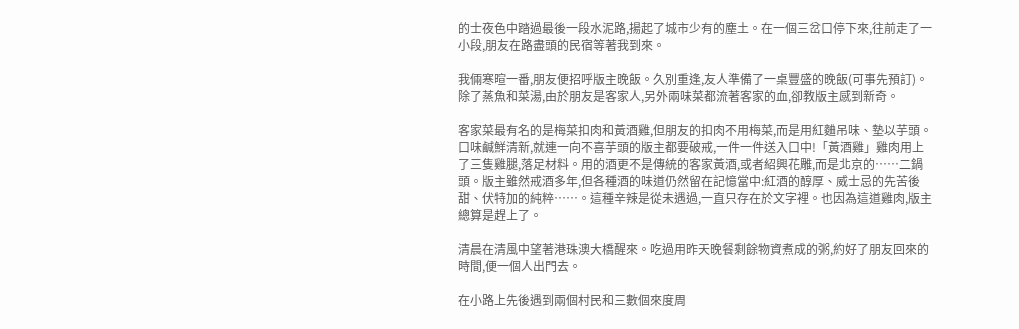的士夜色中踏過最後一段水泥路,揚起了城市少有的塵土。在一個三岔口停下來,往前走了一小段,朋友在路盡頭的民宿等著我到來。

我倆寒暄一番,朋友便招呼版主晚飯。久別重逢,友人準備了一桌豐盛的晚飯(可事先預訂)。除了蒸魚和菜湯,由於朋友是客家人,另外兩味菜都流著客家的血,卻教版主感到新奇。

客家菜最有名的是梅菜扣肉和黃酒雞,但朋友的扣肉不用梅菜,而是用紅麯吊味、墊以芋頭。口味鹹鮮清新,就連一向不喜芋頭的版主都要破戒,一件一件送入口中!「黃酒雞」雞肉用上了三隻雞腿,落足材料。用的酒更不是傳統的客家黃酒,或者紹興花雕,而是北京的……二鍋頭。版主雖然戒酒多年,但各種酒的味道仍然留在記憶當中:紅酒的醇厚、威士忌的先苦後甜、伏特加的純粹……。這種辛辣是從未遇過,一直只存在於文字裡。也因為這道雞肉,版主總算是趕上了。

清晨在清風中望著港珠澳大橋醒來。吃過用昨天晚餐剩餘物資煮成的粥,約好了朋友回來的時間,便一個人出門去。

在小路上先後遇到兩個村民和三數個來度周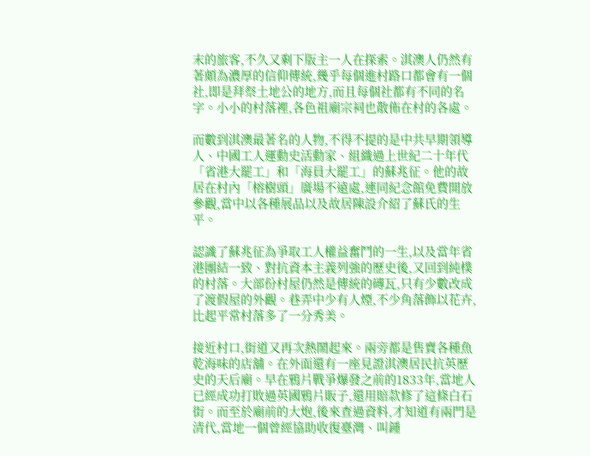末的旅客,不久又剩下版主一人在探索。淇澳人仍然有著頗為濃厚的信仰傳統,幾乎每個進村路口都會有一個社,即是拜祭土地公的地方,而且每個社都有不同的名字。小小的村落裡,各色祖廟宗祠也散佈在村的各處。

而數到淇澳最著名的人物,不得不提的是中共早期領導人、中國工人運動史活動家、組織過上世紀二十年代「省港大罷工」和「海員大罷工」的蘇兆征。他的故居在村內「榕樹頭」廣場不遠處,連同紀念館免費開放參觀,當中以各種展品以及故居陳設介紹了蘇氏的生平。

認識了蘇兆征為爭取工人權益奮鬥的一生,以及當年省港團結一致、對抗資本主義列強的歷史後,又回到純樸的村落。大部份村屋仍然是傳統的磚瓦,只有少數改成了渡假屋的外觀。巷弄中少有人煙,不少角落飾以花卉,比起平常村落多了一分秀美。

接近村口,街道又再次熱鬧起來。兩旁都是售賣各種魚乾海味的店舖。在外面還有一座見證淇澳居民抗英歷史的天后廟。早在鴉片戰爭爆發之前的1833年,當地人已經成功打敗過英國鴉片販子,還用賠款修了這條白石街。而至於廟前的大炮,後來查過資料,才知道有兩門是清代,當地一個曾經協助收復臺灣、叫鍾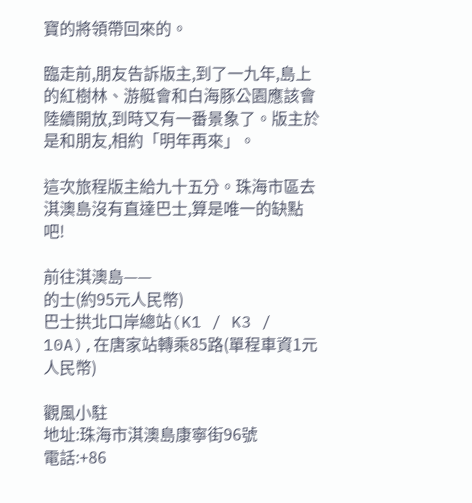寶的將領帶回來的。

臨走前,朋友告訴版主,到了一九年,島上的紅樹林、游艇會和白海豚公園應該會陸續開放,到時又有一番景象了。版主於是和朋友,相約「明年再來」。

這次旅程版主給九十五分。珠海市區去淇澳島沒有直達巴士,算是唯一的缺點吧!

前往淇澳島——
的士(約95元人民幣)
巴士拱北口岸總站(K1 / K3 / 10A),在唐家站轉乘85路(單程車資1元人民幣)

觀風小駐
地址:珠海市淇澳島康寧街96號
電話:+86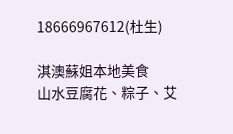18666967612(杜生)

淇澳蘇姐本地美食
山水豆腐花、粽子、艾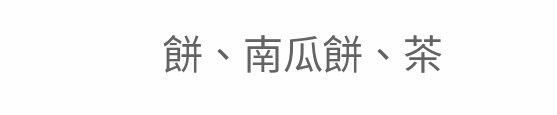餅、南瓜餅、茶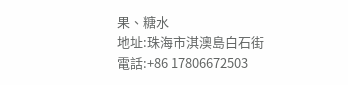果、糖水
地址:珠海市淇澳島白石街
電話:+86 17806672503